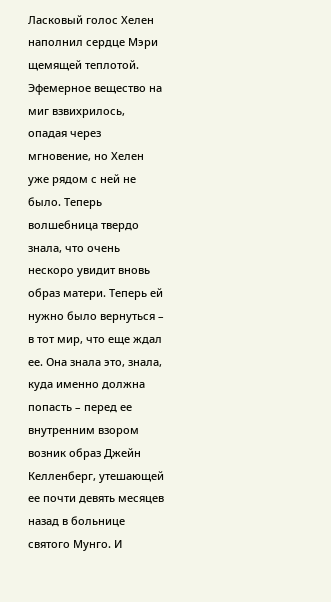Ласковый голос Хелен наполнил сердце Мэри щемящей теплотой. Эфемерное вещество на миг взвихрилось, опадая через мгновение, но Хелен уже рядом с ней не было. Теперь волшебница твердо знала, что очень нескоро увидит вновь образ матери. Теперь ей нужно было вернуться – в тот мир, что еще ждал ее. Она знала это, знала, куда именно должна попасть – перед ее внутренним взором возник образ Джейн Келленберг, утешающей ее почти девять месяцев назад в больнице святого Мунго. И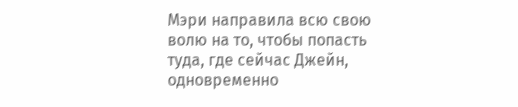Мэри направила всю свою волю на то, чтобы попасть туда, где сейчас Джейн, одновременно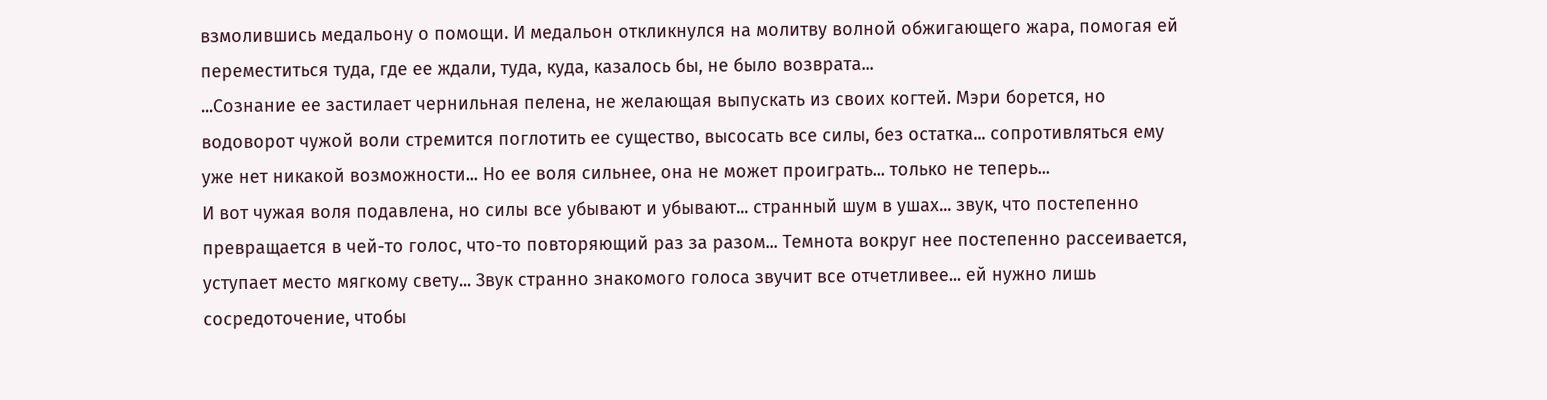взмолившись медальону о помощи. И медальон откликнулся на молитву волной обжигающего жара, помогая ей переместиться туда, где ее ждали, туда, куда, казалось бы, не было возврата...
...Сознание ее застилает чернильная пелена, не желающая выпускать из своих когтей. Мэри борется, но водоворот чужой воли стремится поглотить ее существо, высосать все силы, без остатка... сопротивляться ему уже нет никакой возможности... Но ее воля сильнее, она не может проиграть... только не теперь...
И вот чужая воля подавлена, но силы все убывают и убывают... странный шум в ушах... звук, что постепенно превращается в чей-то голос, что-то повторяющий раз за разом... Темнота вокруг нее постепенно рассеивается, уступает место мягкому свету... Звук странно знакомого голоса звучит все отчетливее... ей нужно лишь сосредоточение, чтобы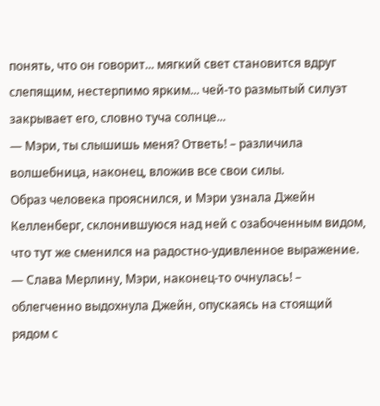понять, что он говорит... мягкий свет становится вдруг слепящим, нестерпимо ярким... чей-то размытый силуэт закрывает его, словно туча солнце...
— Мэри, ты слышишь меня? Ответь! – различила волшебница, наконец, вложив все свои силы.
Образ человека прояснился, и Мэри узнала Джейн Келленберг, склонившуюся над ней с озабоченным видом, что тут же сменился на радостно-удивленное выражение.
— Слава Мерлину, Мэри, наконец-то очнулась! – облегченно выдохнула Джейн, опускаясь на стоящий рядом с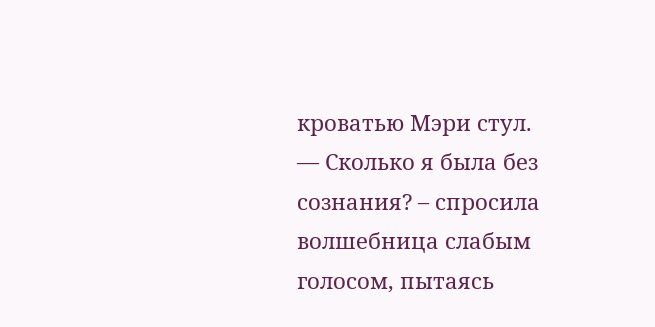кроватью Мэри стул.
— Сколько я была без сознания? – спросила волшебница слабым голосом, пытаясь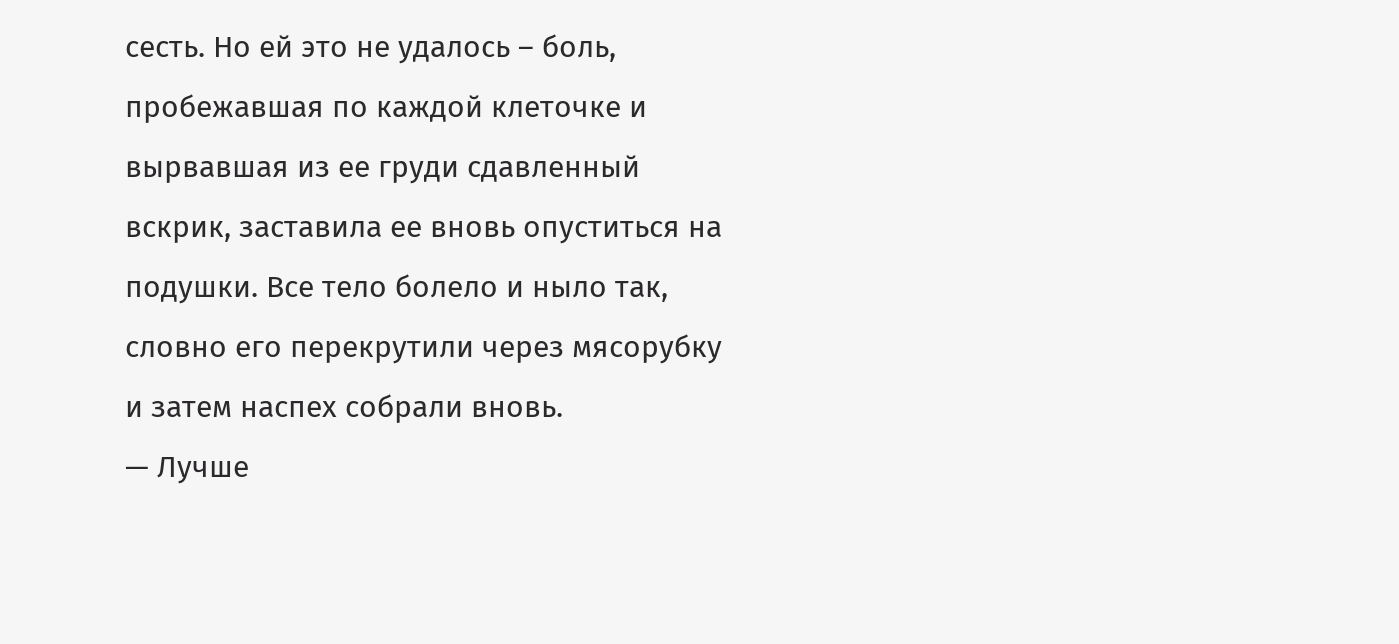сесть. Но ей это не удалось – боль, пробежавшая по каждой клеточке и вырвавшая из ее груди сдавленный вскрик, заставила ее вновь опуститься на подушки. Все тело болело и ныло так, словно его перекрутили через мясорубку и затем наспех собрали вновь.
— Лучше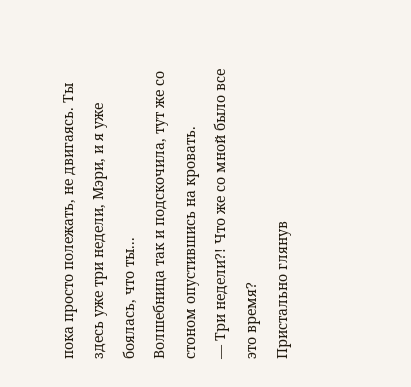пока просто полежать, не двигаясь. Ты здесь уже три недели, Мэри, и я уже боялась, что ты...
Волшебница так и подскочила, тут же со стоном опустившись на кровать.
— Три недели?! Что же со мной было все это время?
Пристально глянув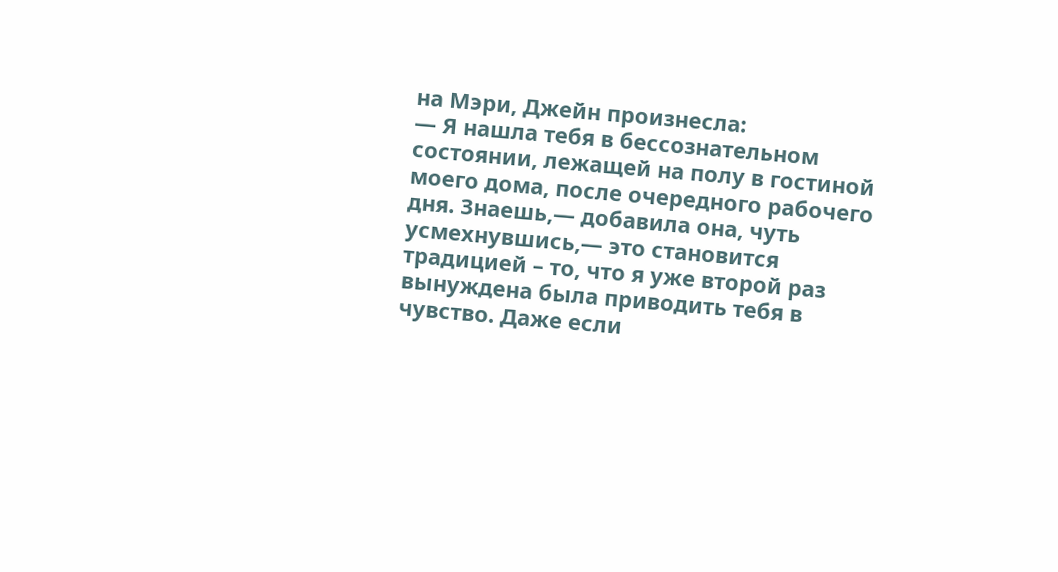на Мэри, Джейн произнесла:
— Я нашла тебя в бессознательном состоянии, лежащей на полу в гостиной моего дома, после очередного рабочего дня. Знаешь,— добавила она, чуть усмехнувшись,— это становится традицией – то, что я уже второй раз вынуждена была приводить тебя в чувство. Даже если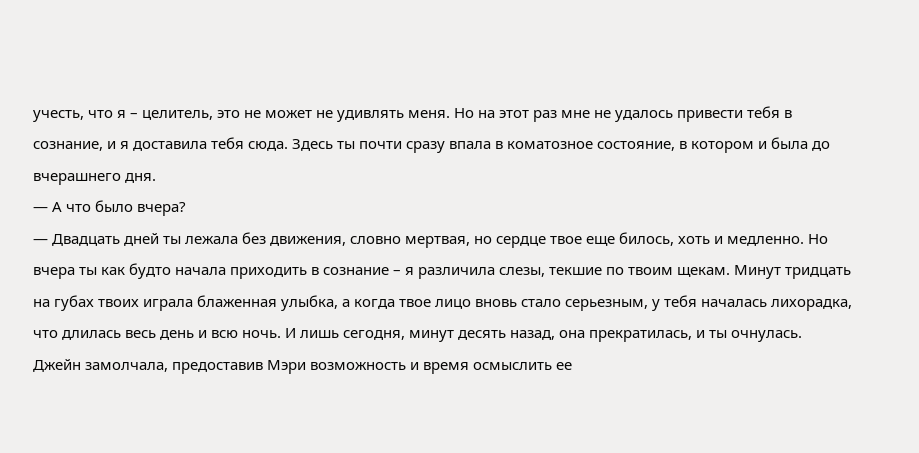учесть, что я – целитель, это не может не удивлять меня. Но на этот раз мне не удалось привести тебя в сознание, и я доставила тебя сюда. Здесь ты почти сразу впала в коматозное состояние, в котором и была до вчерашнего дня.
— А что было вчера?
— Двадцать дней ты лежала без движения, словно мертвая, но сердце твое еще билось, хоть и медленно. Но вчера ты как будто начала приходить в сознание – я различила слезы, текшие по твоим щекам. Минут тридцать на губах твоих играла блаженная улыбка, а когда твое лицо вновь стало серьезным, у тебя началась лихорадка, что длилась весь день и всю ночь. И лишь сегодня, минут десять назад, она прекратилась, и ты очнулась.
Джейн замолчала, предоставив Мэри возможность и время осмыслить ее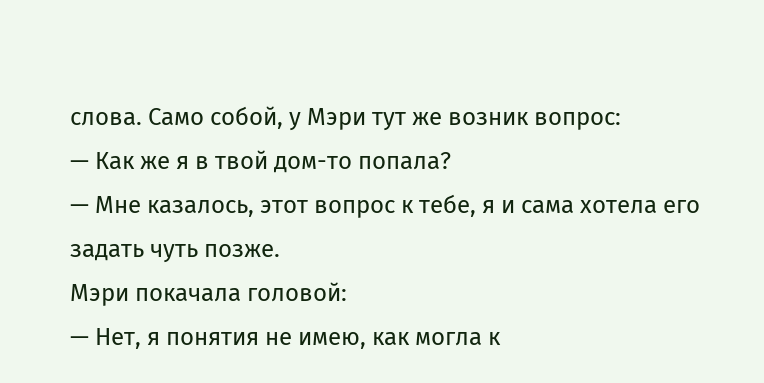слова. Само собой, у Мэри тут же возник вопрос:
— Как же я в твой дом-то попала?
— Мне казалось, этот вопрос к тебе, я и сама хотела его задать чуть позже.
Мэри покачала головой:
— Нет, я понятия не имею, как могла к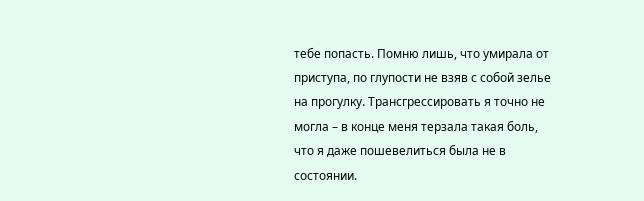тебе попасть. Помню лишь, что умирала от приступа, по глупости не взяв с собой зелье на прогулку. Трансгрессировать я точно не могла – в конце меня терзала такая боль, что я даже пошевелиться была не в состоянии.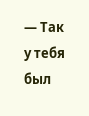— Так у тебя был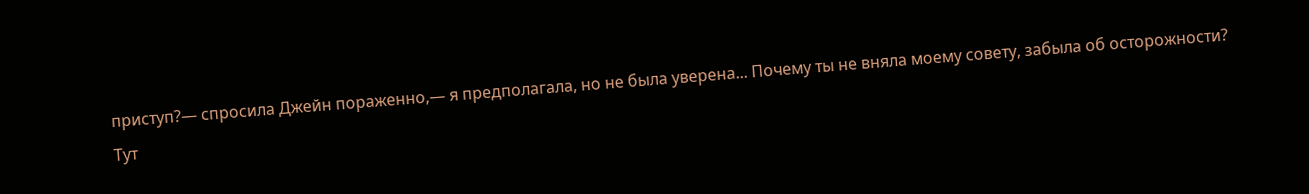приступ?— спросила Джейн пораженно,— я предполагала, но не была уверена... Почему ты не вняла моему совету, забыла об осторожности?
Тут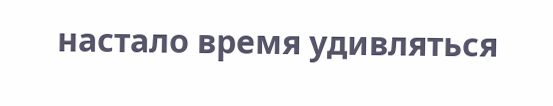настало время удивляться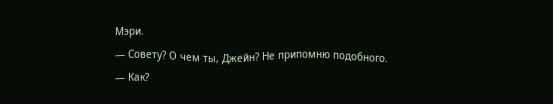Мэри.
— Совету? О чем ты, Джейн? Не припомню подобного.
— Как?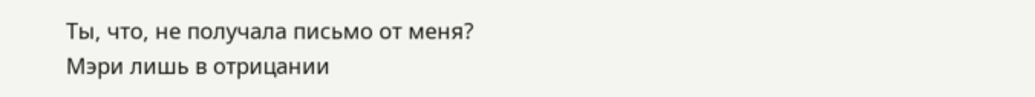Ты, что, не получала письмо от меня?
Мэри лишь в отрицании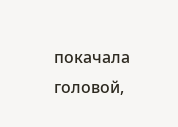покачала головой,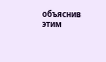объяснив этим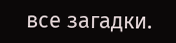все загадки.